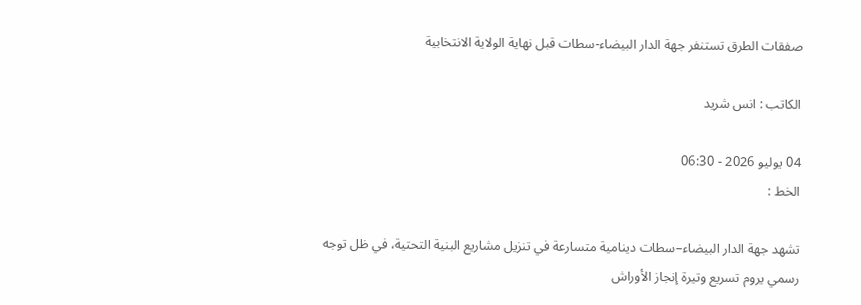صفقات الطرق تستنفر جهة الدار البيضاء-سطات قبل نهاية الولاية الانتخابية

الكاتب : انس شريد

04 يوليو 2026 - 06:30
الخط :

تشهد جهة الدار البيضاء–سطات دينامية متسارعة في تنزيل مشاريع البنية التحتية، في ظل توجه رسمي يروم تسريع وتيرة إنجاز الأوراش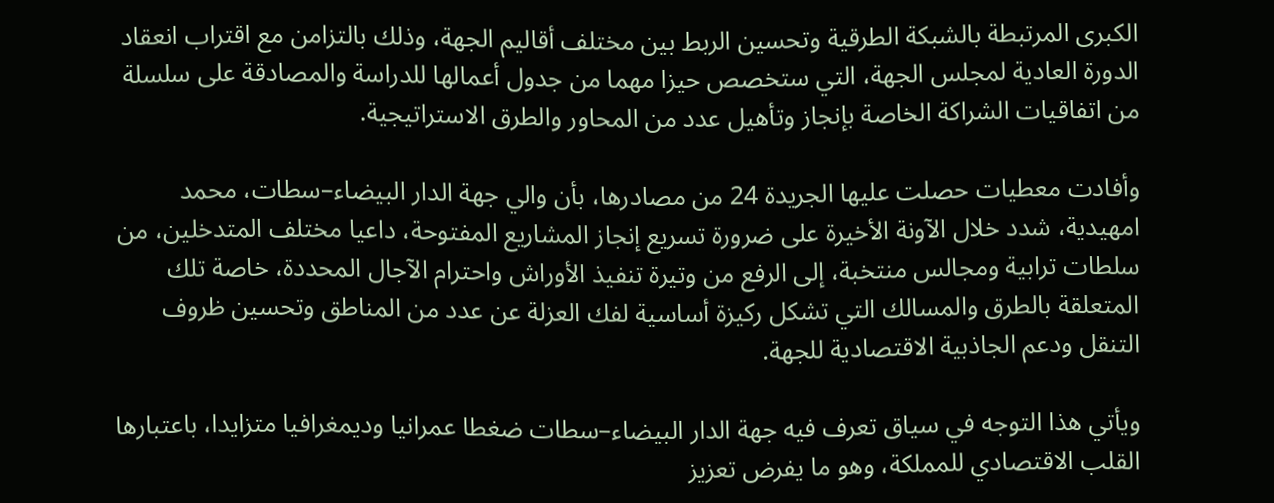الكبرى المرتبطة بالشبكة الطرقية وتحسين الربط بين مختلف أقاليم الجهة، وذلك بالتزامن مع اقتراب انعقاد الدورة العادية لمجلس الجهة، التي ستخصص حيزا مهما من جدول أعمالها للدراسة والمصادقة على سلسلة من اتفاقيات الشراكة الخاصة بإنجاز وتأهيل عدد من المحاور والطرق الاستراتيجية.

وأفادت معطيات حصلت عليها الجريدة 24 من مصادرها، بأن والي جهة الدار البيضاء–سطات، محمد امهيدية، شدد خلال الآونة الأخيرة على ضرورة تسريع إنجاز المشاريع المفتوحة، داعيا مختلف المتدخلين، من سلطات ترابية ومجالس منتخبة، إلى الرفع من وتيرة تنفيذ الأوراش واحترام الآجال المحددة، خاصة تلك المتعلقة بالطرق والمسالك التي تشكل ركيزة أساسية لفك العزلة عن عدد من المناطق وتحسين ظروف التنقل ودعم الجاذبية الاقتصادية للجهة.

ويأتي هذا التوجه في سياق تعرف فيه جهة الدار البيضاء–سطات ضغطا عمرانيا وديمغرافيا متزايدا، باعتبارها القلب الاقتصادي للمملكة، وهو ما يفرض تعزيز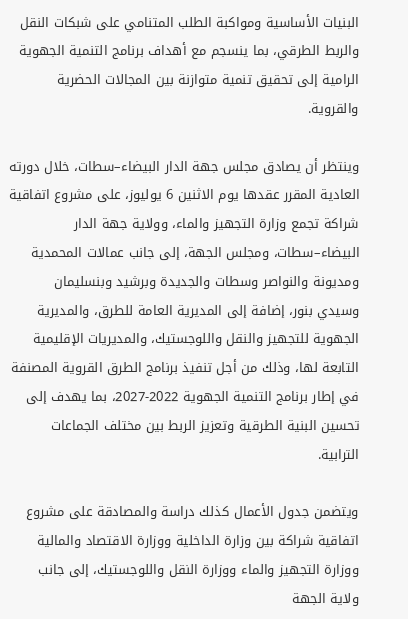البنيات الأساسية ومواكبة الطلب المتنامي على شبكات النقل والربط الطرقي، بما ينسجم مع أهداف برنامج التنمية الجهوية الرامية إلى تحقيق تنمية متوازنة بين المجالات الحضرية والقروية.

وينتظر أن يصادق مجلس جهة الدار البيضاء–سطات، خلال دورته العادية المقرر عقدها يوم الاثنين 6 يوليوز، على مشروع اتفاقية شراكة تجمع وزارة التجهيز والماء، وولاية جهة الدار البيضاء–سطات، ومجلس الجهة، إلى جانب عمالات المحمدية ومديونة والنواصر وسطات والجديدة وبرشيد وبنسليمان وسيدي بنور، إضافة إلى المديرية العامة للطرق، والمديرية الجهوية للتجهيز والنقل واللوجستيك، والمديريات الإقليمية التابعة لها، وذلك من أجل تنفيذ برنامج الطرق القروية المصنفة في إطار برنامج التنمية الجهوية 2022-2027، بما يهدف إلى تحسين البنية الطرقية وتعزيز الربط بين مختلف الجماعات الترابية.

ويتضمن جدول الأعمال كذلك دراسة والمصادقة على مشروع اتفاقية شراكة بين وزارة الداخلية ووزارة الاقتصاد والمالية ووزارة التجهيز والماء ووزارة النقل واللوجستيك، إلى جانب ولاية الجهة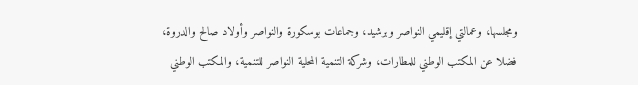ومجلسها، وعمالتي إقليمي النواصر وبرشيد، وجماعات بوسكورة والنواصر وأولاد صالح والدروة، فضلا عن المكتب الوطني للمطارات، وشركة التنمية المحلية النواصر للتنمية، والمكتب الوطني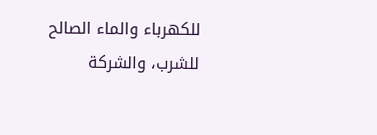للكهرباء والماء الصالح للشرب، والشركة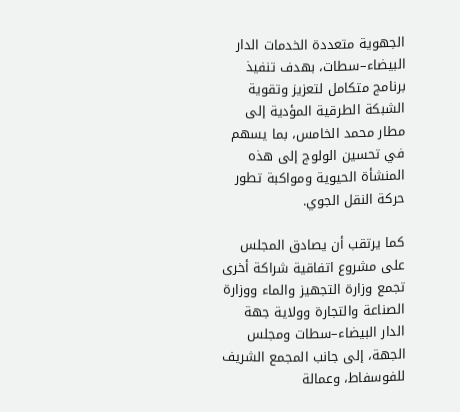الجهوية متعددة الخدمات الدار البيضاء–سطات، بهدف تنفيذ برنامج متكامل لتعزيز وتقوية الشبكة الطرقية المؤدية إلى مطار محمد الخامس، بما يسهم في تحسين الولوج إلى هذه المنشأة الحيوية ومواكبة تطور حركة النقل الجوي.

كما يرتقب أن يصادق المجلس على مشروع اتفاقية شراكة أخرى تجمع وزارة التجهيز والماء ووزارة الصناعة والتجارة وولاية جهة الدار البيضاء–سطات ومجلس الجهة، إلى جانب المجمع الشريف للفوسفاط، وعمالة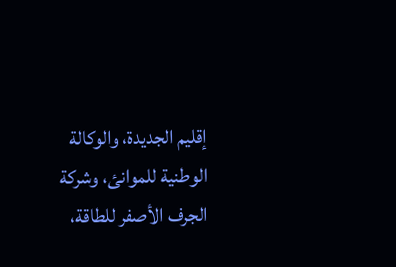إقليم الجديدة، والوكالة الوطنية للموانئ، وشركة الجرف الأصفر للطاقة،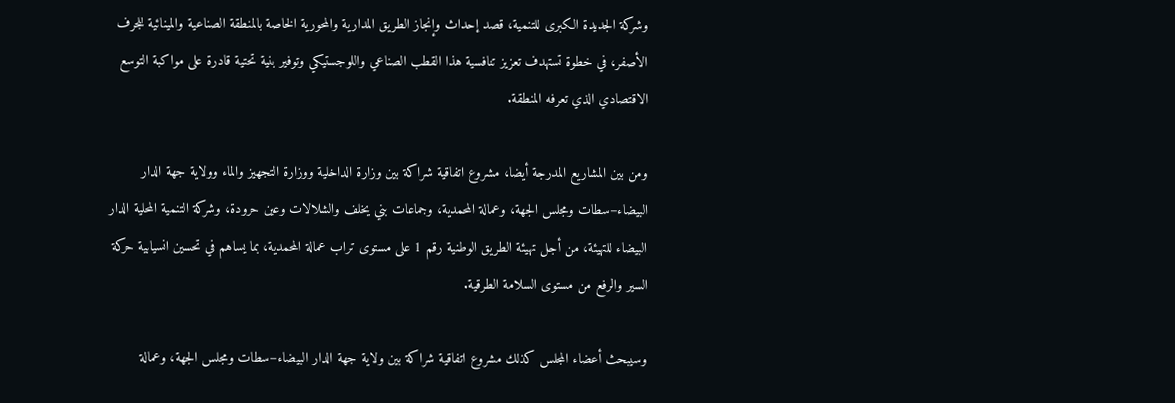وشركة الجديدة الكبرى للتنمية، قصد إحداث وإنجاز الطريق المدارية والمحورية الخاصة بالمنطقة الصناعية والمينائية للجرف الأصفر، في خطوة تستهدف تعزيز تنافسية هذا القطب الصناعي واللوجستيكي وتوفير بنية تحتية قادرة على مواكبة التوسع الاقتصادي الذي تعرفه المنطقة.

ومن بين المشاريع المدرجة أيضا، مشروع اتفاقية شراكة بين وزارة الداخلية ووزارة التجهيز والماء وولاية جهة الدار البيضاء–سطات ومجلس الجهة، وعمالة المحمدية، وجماعات بني يخلف والشلالات وعين حرودة، وشركة التنمية المحلية الدار البيضاء للتهيئة، من أجل تهيئة الطريق الوطنية رقم 1 على مستوى تراب عمالة المحمدية، بما يساهم في تحسين انسيابية حركة السير والرفع من مستوى السلامة الطرقية.

وسيبحث أعضاء المجلس كذلك مشروع اتفاقية شراكة بين ولاية جهة الدار البيضاء–سطات ومجلس الجهة، وعمالة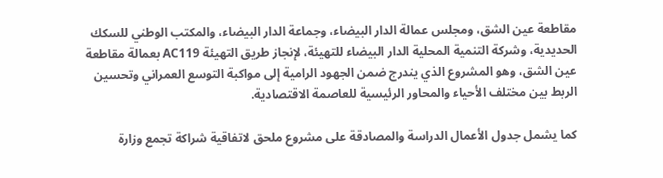مقاطعة عين الشق، ومجلس عمالة الدار البيضاء، وجماعة الدار البيضاء، والمكتب الوطني للسكك الحديدية، وشركة التنمية المحلية الدار البيضاء للتهيئة، لإنجاز طريق التهيئة AC119 بعمالة مقاطعة عين الشق، وهو المشروع الذي يندرج ضمن الجهود الرامية إلى مواكبة التوسع العمراني وتحسين الربط بين مختلف الأحياء والمحاور الرئيسية للعاصمة الاقتصادية.

كما يشمل جدول الأعمال الدراسة والمصادقة على مشروع ملحق لاتفاقية شراكة تجمع وزارة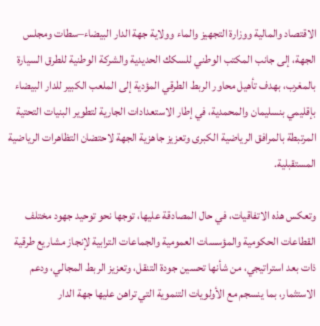الاقتصاد والمالية ووزارة التجهيز والماء وولاية جهة الدار البيضاء–سطات ومجلس الجهة، إلى جانب المكتب الوطني للسكك الحديدية والشركة الوطنية للطرق السيارة بالمغرب، بهدف تأهيل محاور الربط الطرقي المؤدية إلى الملعب الكبير للدار البيضاء بإقليمي بنسليمان والمحمدية، في إطار الاستعدادات الجارية لتطوير البنيات التحتية المرتبطة بالمرافق الرياضية الكبرى وتعزيز جاهزية الجهة لاحتضان التظاهرات الرياضية المستقبلية.

وتعكس هذه الاتفاقيات، في حال المصادقة عليها، توجها نحو توحيد جهود مختلف القطاعات الحكومية والمؤسسات العمومية والجماعات الترابية لإنجاز مشاريع طرقية ذات بعد استراتيجي، من شأنها تحسين جودة التنقل، وتعزيز الربط المجالي، ودعم الاستثمار، بما ينسجم مع الأولويات التنموية التي تراهن عليها جهة الدار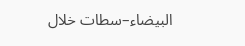البيضاء–سطات خلال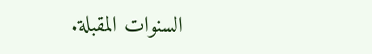السنوات المقبلة.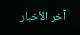آخر الأخبار